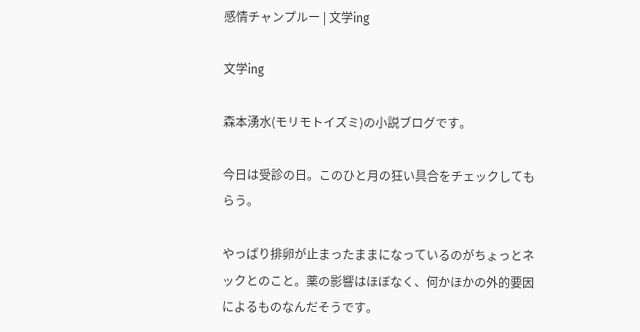感情チャンプルー | 文学ing

文学ing

森本湧水(モリモトイズミ)の小説ブログです。

今日は受診の日。このひと月の狂い具合をチェックしてもらう。

やっぱり排卵が止まったままになっているのがちょっとネックとのこと。薬の影響はほぼなく、何かほかの外的要因によるものなんだそうです。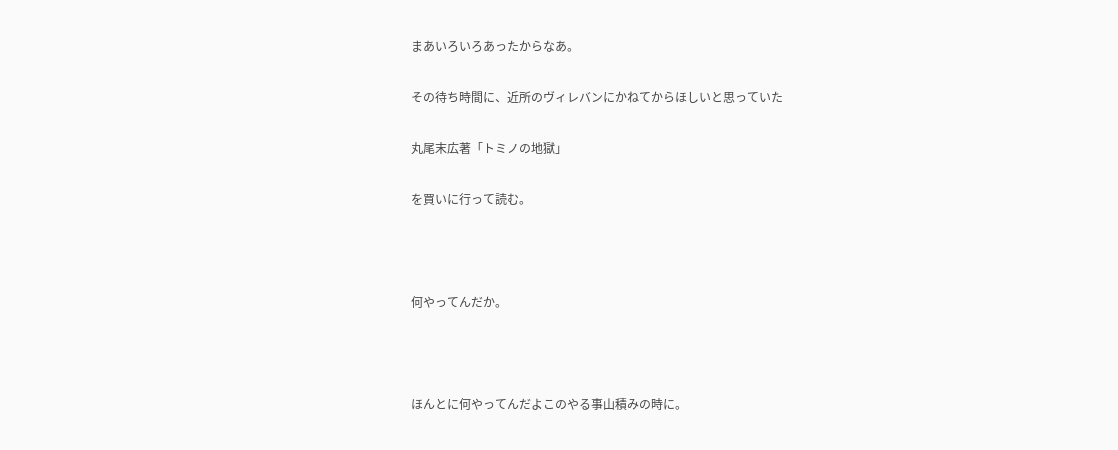まあいろいろあったからなあ。

その待ち時間に、近所のヴィレバンにかねてからほしいと思っていた

丸尾末広著「トミノの地獄」

を買いに行って読む。



何やってんだか。



ほんとに何やってんだよこのやる事山積みの時に。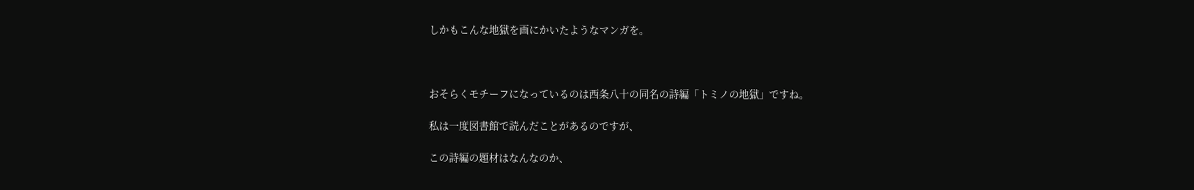しかもこんな地獄を画にかいたようなマンガを。



おそらくモチーフになっているのは西条八十の同名の詩編「トミノの地獄」ですね。

私は一度図書館で読んだことがあるのですが、

この詩編の題材はなんなのか、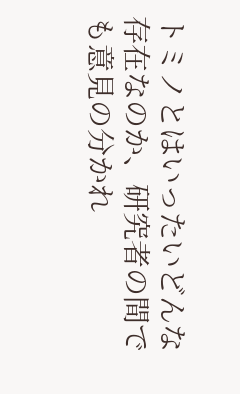トミノとはいったいどんな存在なのか、研究者の間でも意見の分かれ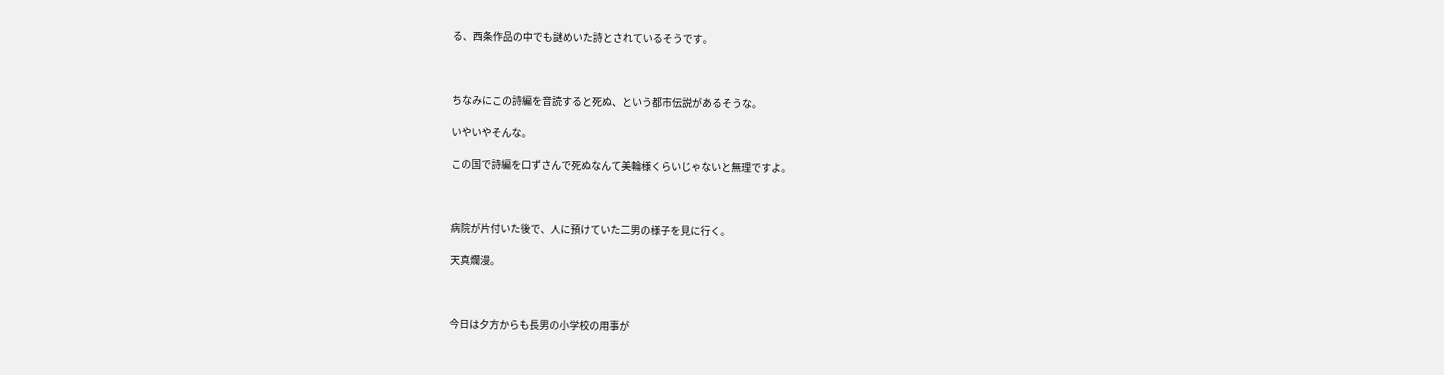る、西条作品の中でも謎めいた詩とされているそうです。



ちなみにこの詩編を音読すると死ぬ、という都市伝説があるそうな。

いやいやそんな。

この国で詩編を口ずさんで死ぬなんて美輪様くらいじゃないと無理ですよ。



病院が片付いた後で、人に預けていた二男の様子を見に行く。

天真爛漫。



今日は夕方からも長男の小学校の用事が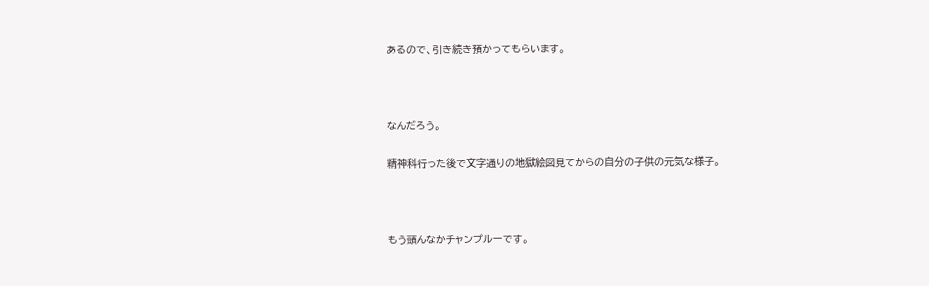あるので、引き続き預かってもらいます。



なんだろう。

精神科行った後で文字通りの地獄絵図見てからの自分の子供の元気な様子。



もう頭んなかチャンプルーです。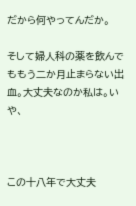だから何やってんだか。

そして婦人科の薬を飲んでももう二か月止まらない出血。大丈夫なのか私は。いや、



この十八年で大丈夫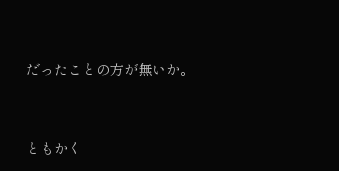だったことの方が無いか。



ともかく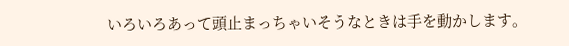いろいろあって頭止まっちゃいそうなときは手を動かします。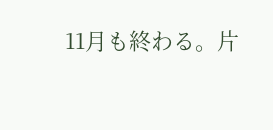11月も終わる。片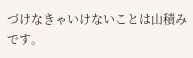づけなきゃいけないことは山積みです。